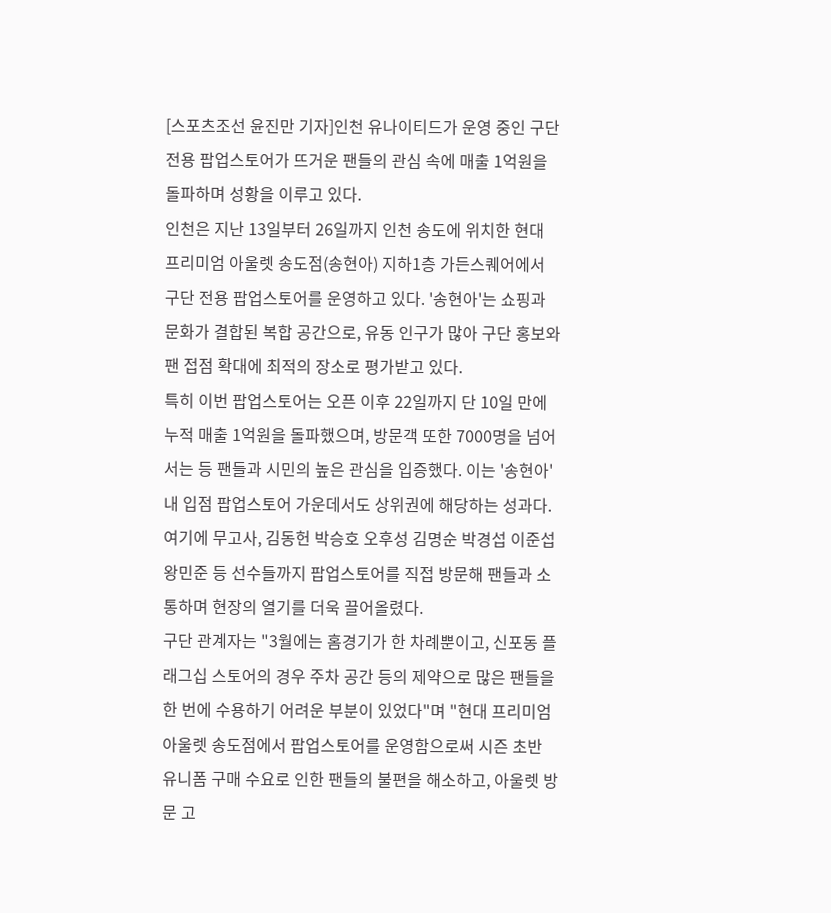[스포츠조선 윤진만 기자]인천 유나이티드가 운영 중인 구단 전용 팝업스토어가 뜨거운 팬들의 관심 속에 매출 1억원을 돌파하며 성황을 이루고 있다.
인천은 지난 13일부터 26일까지 인천 송도에 위치한 현대 프리미엄 아울렛 송도점(송현아) 지하1층 가든스퀘어에서 구단 전용 팝업스토어를 운영하고 있다. '송현아'는 쇼핑과 문화가 결합된 복합 공간으로, 유동 인구가 많아 구단 홍보와 팬 접점 확대에 최적의 장소로 평가받고 있다.
특히 이번 팝업스토어는 오픈 이후 22일까지 단 10일 만에 누적 매출 1억원을 돌파했으며, 방문객 또한 7000명을 넘어서는 등 팬들과 시민의 높은 관심을 입증했다. 이는 '송현아' 내 입점 팝업스토어 가운데서도 상위권에 해당하는 성과다. 여기에 무고사, 김동헌 박승호 오후성 김명순 박경섭 이준섭 왕민준 등 선수들까지 팝업스토어를 직접 방문해 팬들과 소통하며 현장의 열기를 더욱 끌어올렸다.
구단 관계자는 "3월에는 홈경기가 한 차례뿐이고, 신포동 플래그십 스토어의 경우 주차 공간 등의 제약으로 많은 팬들을 한 번에 수용하기 어려운 부분이 있었다"며 "현대 프리미엄 아울렛 송도점에서 팝업스토어를 운영함으로써 시즌 초반 유니폼 구매 수요로 인한 팬들의 불편을 해소하고, 아울렛 방문 고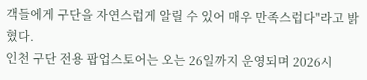객들에게 구단을 자연스럽게 알릴 수 있어 매우 만족스럽다"라고 밝혔다.
인천 구단 전용 팝업스토어는 오는 26일까지 운영되며 2026시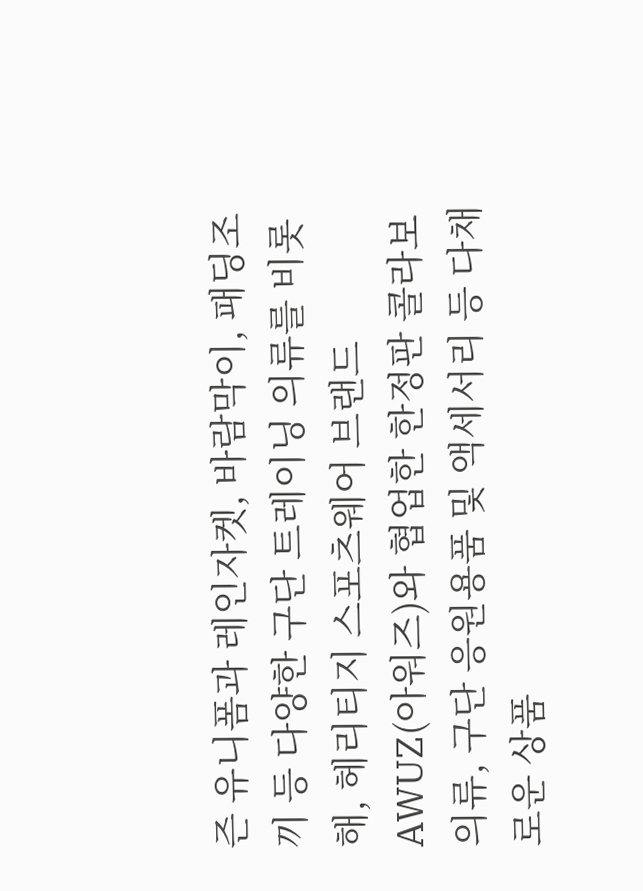즌 유니폼과 레인자켓, 바람막이, 패딩조끼 등 다양한 구단 트레이닝 의류를 비롯해, 헤리티지 스포츠웨어 브랜드 AWUZ(아워즈)와 협업한 한정판 콜라보 의류, 구단 응원용품 및 액세서리 등 다채로운 상품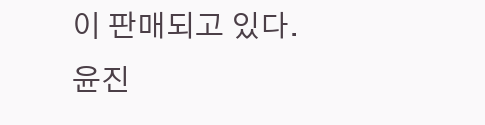이 판매되고 있다. 윤진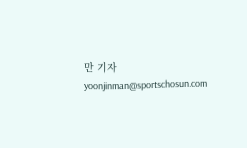만 기자 yoonjinman@sportschosun.com